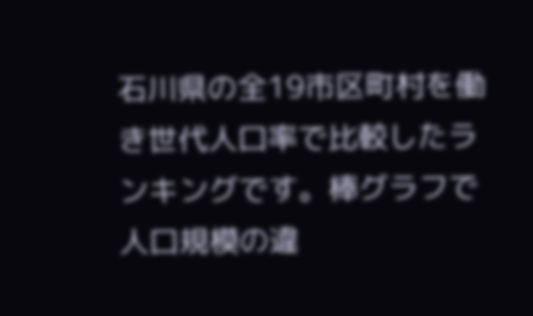石川県の全19市区町村を働き世代人口率で比較したランキングです。棒グラフで人口規模の違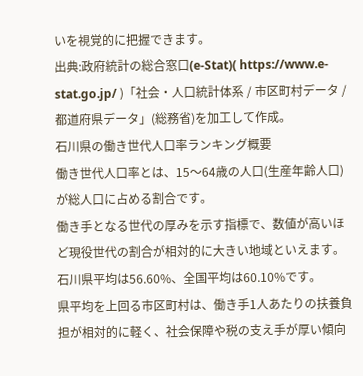いを視覚的に把握できます。
出典:政府統計の総合窓口(e-Stat)( https://www.e-stat.go.jp/ )「社会・人口統計体系 / 市区町村データ / 都道府県データ」(総務省)を加工して作成。
石川県の働き世代人口率ランキング概要
働き世代人口率とは、15〜64歳の人口(生産年齢人口)が総人口に占める割合です。
働き手となる世代の厚みを示す指標で、数値が高いほど現役世代の割合が相対的に大きい地域といえます。
石川県平均は56.60%、全国平均は60.10%です。
県平均を上回る市区町村は、働き手1人あたりの扶養負担が相対的に軽く、社会保障や税の支え手が厚い傾向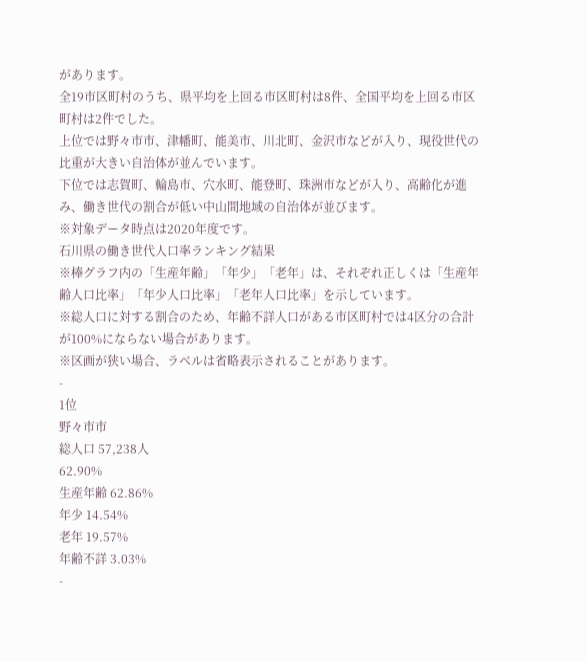があります。
全19市区町村のうち、県平均を上回る市区町村は8件、全国平均を上回る市区町村は2件でした。
上位では野々市市、津幡町、能美市、川北町、金沢市などが入り、現役世代の比重が大きい自治体が並んでいます。
下位では志賀町、輪島市、穴水町、能登町、珠洲市などが入り、高齢化が進み、働き世代の割合が低い中山間地域の自治体が並びます。
※対象データ時点は2020年度です。
石川県の働き世代人口率ランキング結果
※棒グラフ内の「生産年齢」「年少」「老年」は、それぞれ正しくは「生産年齢人口比率」「年少人口比率」「老年人口比率」を示しています。
※総人口に対する割合のため、年齢不詳人口がある市区町村では4区分の合計が100%にならない場合があります。
※区画が狭い場合、ラベルは省略表示されることがあります。
-
1位
野々市市
総人口 57,238人
62.90%
生産年齢 62.86%
年少 14.54%
老年 19.57%
年齢不詳 3.03%
-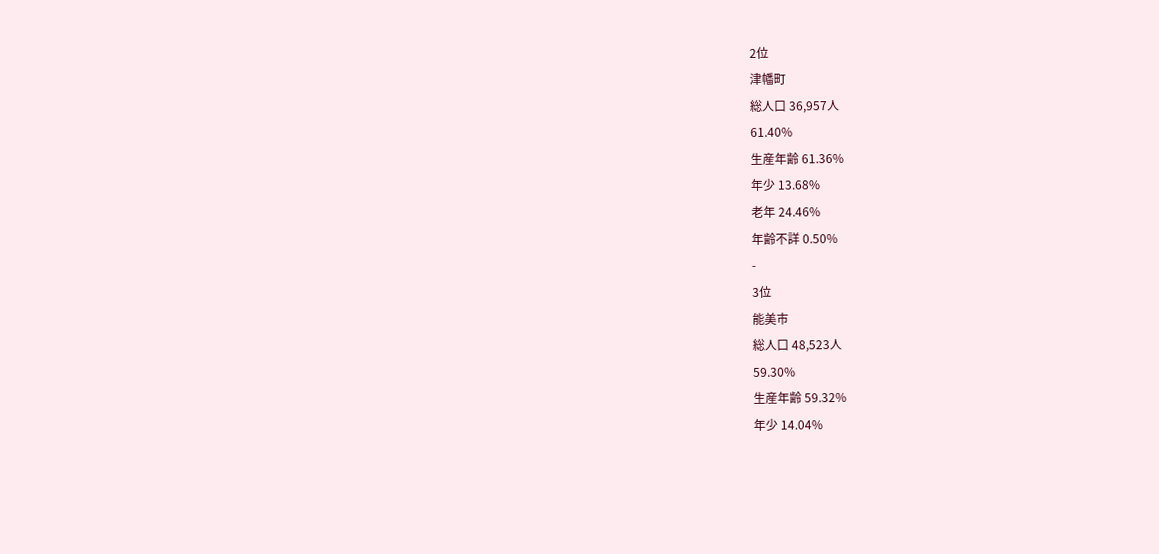2位
津幡町
総人口 36,957人
61.40%
生産年齢 61.36%
年少 13.68%
老年 24.46%
年齢不詳 0.50%
-
3位
能美市
総人口 48,523人
59.30%
生産年齢 59.32%
年少 14.04%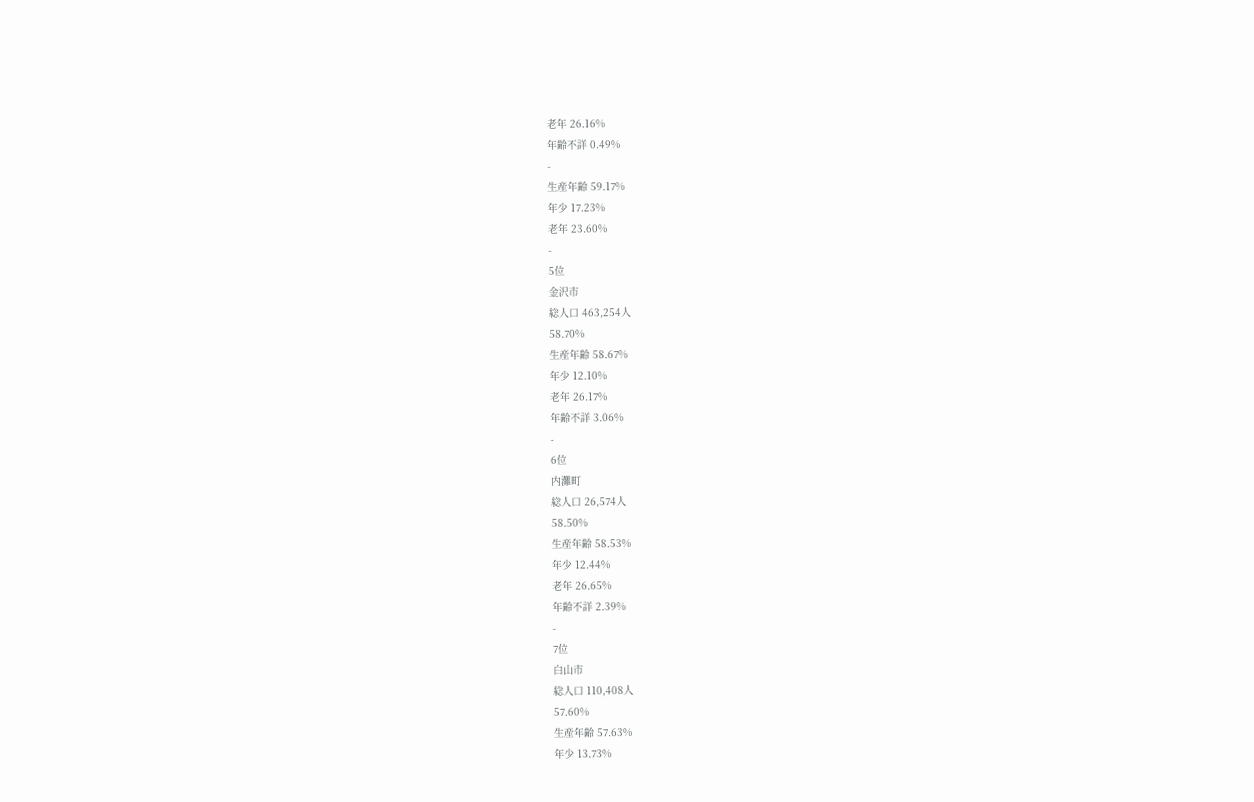老年 26.16%
年齢不詳 0.49%
-
生産年齢 59.17%
年少 17.23%
老年 23.60%
-
5位
金沢市
総人口 463,254人
58.70%
生産年齢 58.67%
年少 12.10%
老年 26.17%
年齢不詳 3.06%
-
6位
内灘町
総人口 26,574人
58.50%
生産年齢 58.53%
年少 12.44%
老年 26.65%
年齢不詳 2.39%
-
7位
白山市
総人口 110,408人
57.60%
生産年齢 57.63%
年少 13.73%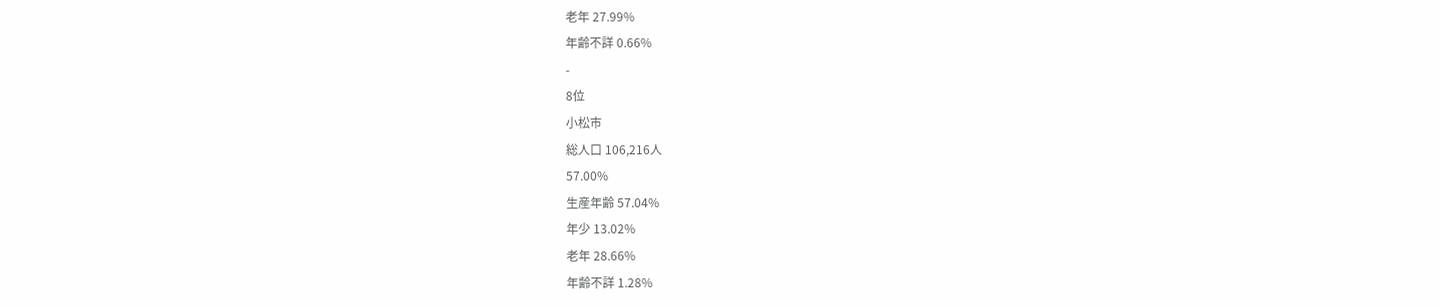老年 27.99%
年齢不詳 0.66%
-
8位
小松市
総人口 106,216人
57.00%
生産年齢 57.04%
年少 13.02%
老年 28.66%
年齢不詳 1.28%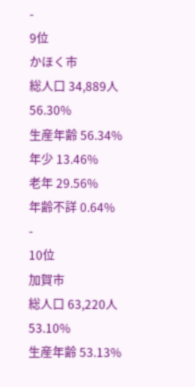-
9位
かほく市
総人口 34,889人
56.30%
生産年齢 56.34%
年少 13.46%
老年 29.56%
年齢不詳 0.64%
-
10位
加賀市
総人口 63,220人
53.10%
生産年齢 53.13%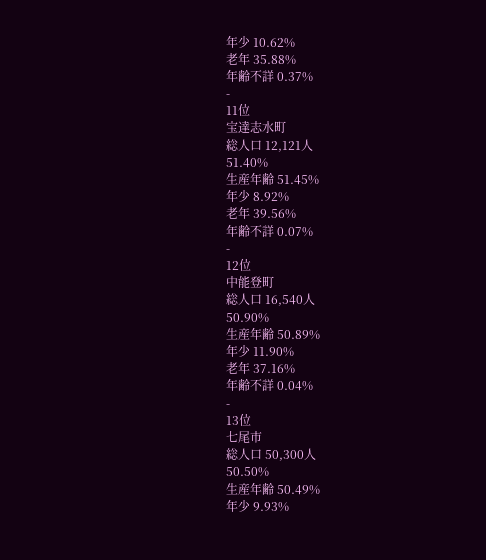年少 10.62%
老年 35.88%
年齢不詳 0.37%
-
11位
宝達志水町
総人口 12,121人
51.40%
生産年齢 51.45%
年少 8.92%
老年 39.56%
年齢不詳 0.07%
-
12位
中能登町
総人口 16,540人
50.90%
生産年齢 50.89%
年少 11.90%
老年 37.16%
年齢不詳 0.04%
-
13位
七尾市
総人口 50,300人
50.50%
生産年齢 50.49%
年少 9.93%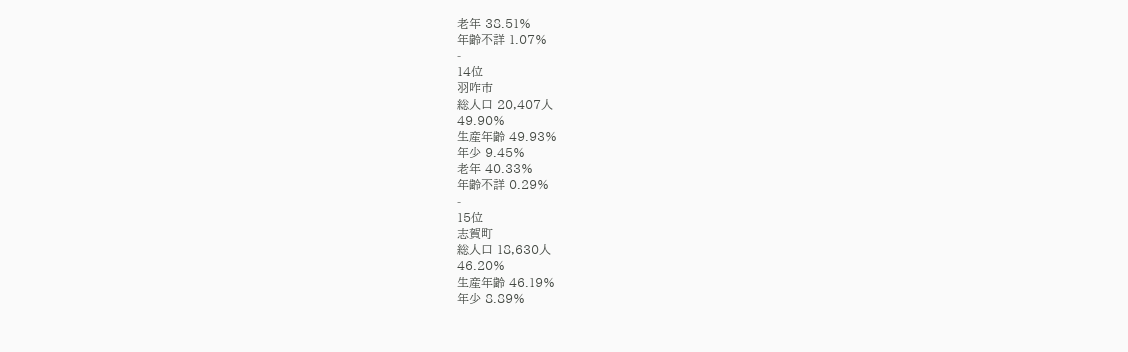老年 38.51%
年齢不詳 1.07%
-
14位
羽咋市
総人口 20,407人
49.90%
生産年齢 49.93%
年少 9.45%
老年 40.33%
年齢不詳 0.29%
-
15位
志賀町
総人口 18,630人
46.20%
生産年齢 46.19%
年少 8.89%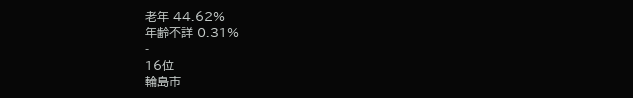老年 44.62%
年齢不詳 0.31%
-
16位
輪島市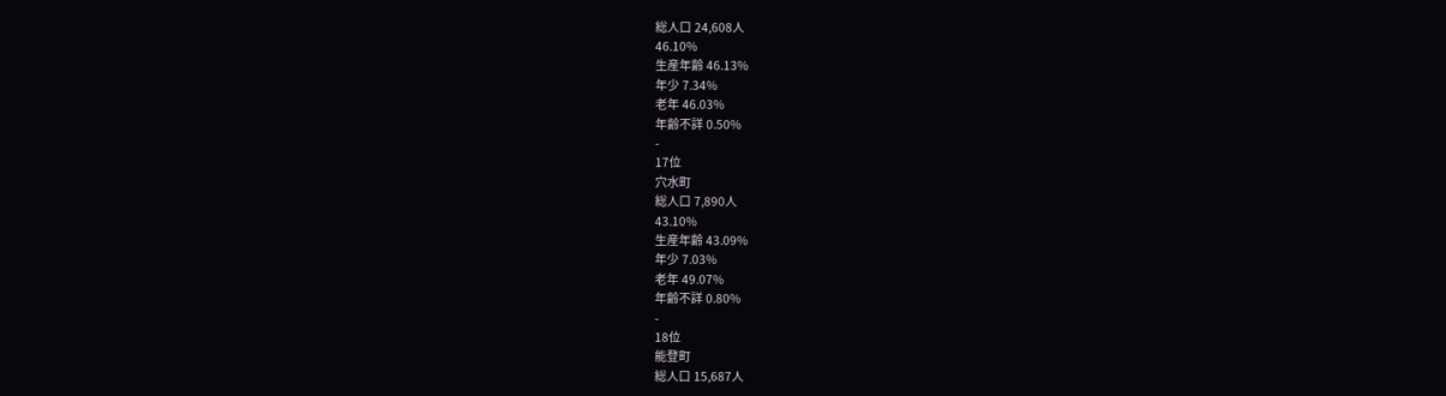総人口 24,608人
46.10%
生産年齢 46.13%
年少 7.34%
老年 46.03%
年齢不詳 0.50%
-
17位
穴水町
総人口 7,890人
43.10%
生産年齢 43.09%
年少 7.03%
老年 49.07%
年齢不詳 0.80%
-
18位
能登町
総人口 15,687人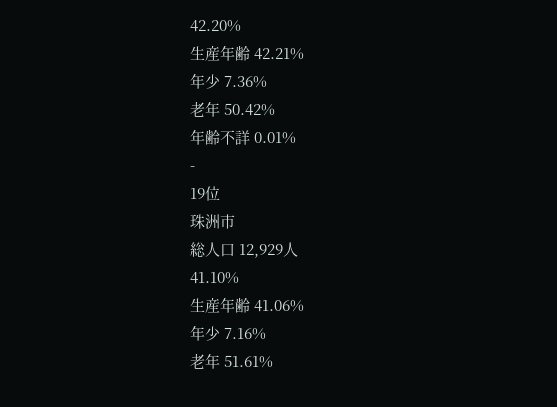42.20%
生産年齢 42.21%
年少 7.36%
老年 50.42%
年齢不詳 0.01%
-
19位
珠洲市
総人口 12,929人
41.10%
生産年齢 41.06%
年少 7.16%
老年 51.61%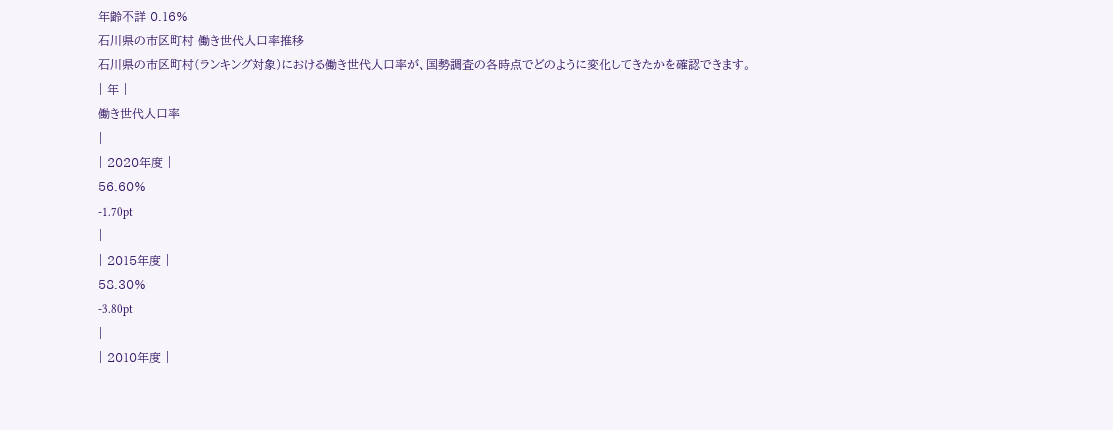年齢不詳 0.16%
石川県の市区町村 働き世代人口率推移
石川県の市区町村(ランキング対象)における働き世代人口率が、国勢調査の各時点でどのように変化してきたかを確認できます。
| 年 |
働き世代人口率
|
| 2020年度 |
56.60%
-1.70pt
|
| 2015年度 |
58.30%
-3.80pt
|
| 2010年度 |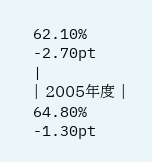62.10%
-2.70pt
|
| 2005年度 |
64.80%
-1.30pt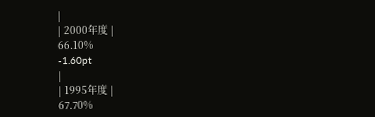|
| 2000年度 |
66.10%
-1.60pt
|
| 1995年度 |
67.70%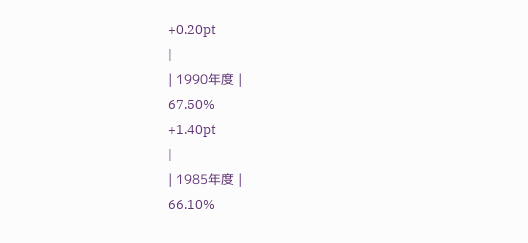+0.20pt
|
| 1990年度 |
67.50%
+1.40pt
|
| 1985年度 |
66.10%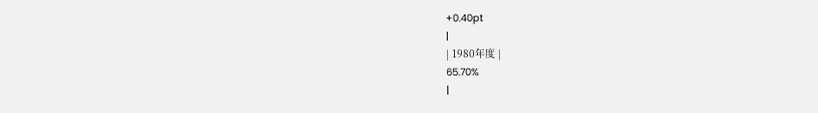+0.40pt
|
| 1980年度 |
65.70%
|